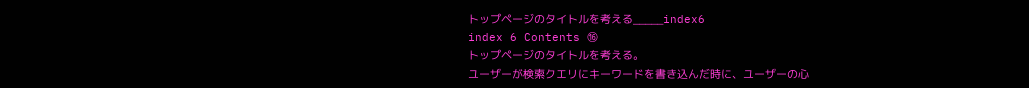トップページのタイトルを考える_____index6
index 6 Contents ⑯
トップページのタイトルを考える。
ユーザーが検索クエリにキーワードを書き込んだ時に、ユーザーの心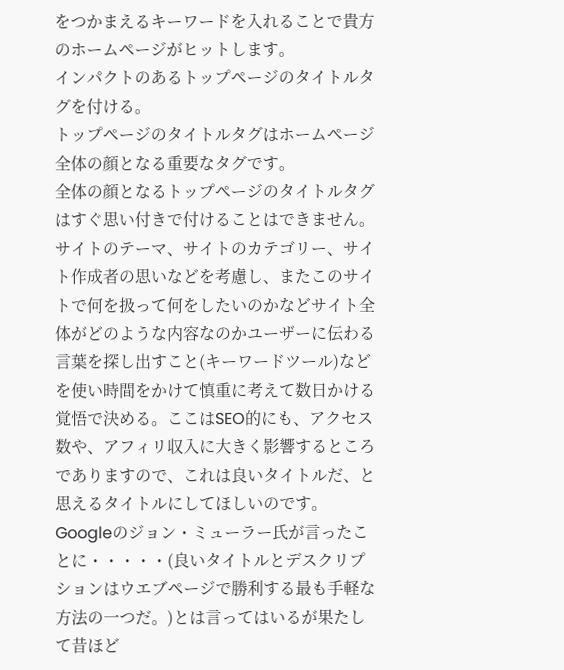をつかまえるキーワードを入れることで貴方のホームページがヒットします。
インパクトのあるトップページのタイトルタグを付ける。
トップページのタイトルタグはホームページ全体の顔となる重要なタグです。
全体の顔となるトップページのタイトルタグはすぐ思い付きで付けることはできません。
サイトのテーマ、サイトのカテゴリー、サイト作成者の思いなどを考慮し、またこのサイトで何を扱って何をしたいのかなどサイト全体がどのような内容なのかユーザーに伝わる言葉を探し出すこと(キーワードツール)などを使い時間をかけて慎重に考えて数日かける覚悟で決める。ここはSEO的にも、アクセス数や、アフィリ収入に大きく影響するところでありますので、これは良いタイトルだ、と思えるタイトルにしてほしいのです。
Googleのジョン・ミューラー氏が言ったことに・・・・・(良いタイトルとデスクリプションはウエブページで勝利する最も手軽な方法の一つだ。)とは言ってはいるが果たして昔ほど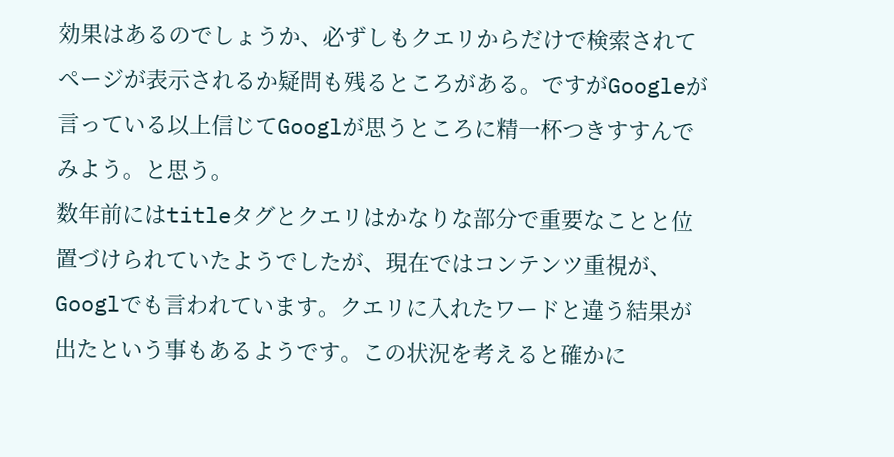効果はあるのでしょうか、必ずしもクエリからだけで検索されてページが表示されるか疑問も残るところがある。ですがGoogleが言っている以上信じてGooglが思うところに精一杯つきすすんでみよう。と思う。
数年前にはtitleタグとクエリはかなりな部分で重要なことと位置づけられていたようでしたが、現在ではコンテンツ重視が、Googlでも言われています。クエリに入れたワードと違う結果が出たという事もあるようです。この状況を考えると確かに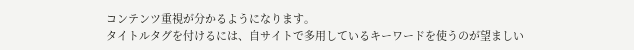コンテンツ重視が分かるようになります。
タイトルタグを付けるには、自サイトで多用しているキーワードを使うのが望ましい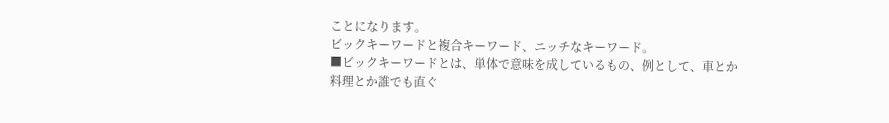ことになります。
ビックキーワードと複合キーワード、ニッチなキーワード。
■ビックキーワードとは、単体で意味を成しているもの、例として、車とか料理とか誰でも直ぐ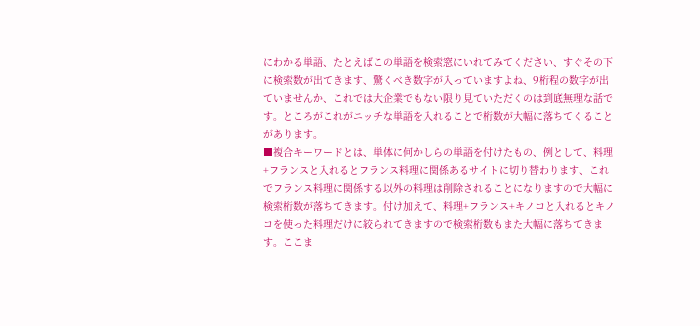にわかる単語、たとえばこの単語を検索窓にいれてみてください、すぐその下に検索数が出てきます、驚くべき数字が入っていますよね、9桁程の数字が出ていませんか、これでは大企業でもない限り見ていただくのは到底無理な話です。ところがこれがニッチな単語を入れることで桁数が大幅に落ちてくることがあります。
■複合キーワードとは、単体に何かしらの単語を付けたもの、例として、料理+フランスと入れるとフランス料理に関係あるサイトに切り替わります、これでフランス料理に関係する以外の料理は削除されることになりますので大幅に検索桁数が落ちてきます。付け加えて、料理+フランス+キノコと入れるとキノコを使った料理だけに絞られてきますので検索桁数もまた大幅に落ちてきます。ここま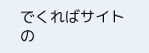でくればサイトの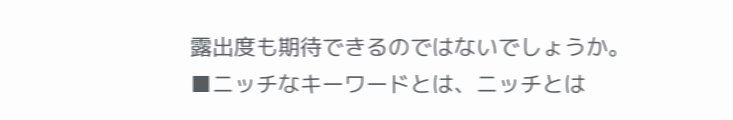露出度も期待できるのではないでしょうか。
■ニッチなキーワードとは、ニッチとは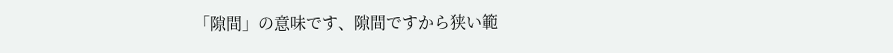「隙間」の意味です、隙間ですから狭い範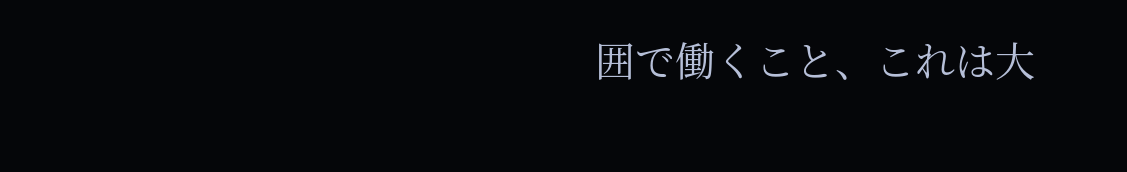囲で働くこと、これは大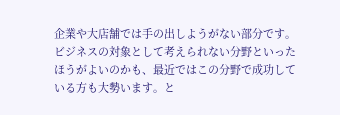企業や大店舗では手の出しようがない部分です。ビジネスの対象として考えられない分野といったほうがよいのかも、最近ではこの分野で成功している方も大勢います。と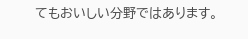てもおいしい分野ではあります。